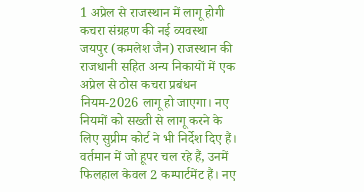1 अप्रेल से राजस्थान में लागू होगी कचरा संग्रहण की नई व्यवस्था
जयपुर (कमलेश जैन) राजस्थान की राजधानी सहित अन्य निकायों में एक अप्रेल से ठोस कचरा प्रबंधन नियम-2026 लागू हो जाएगा। नए नियमों को सख्ती से लागू करने के लिए सुप्रीम कोर्ट ने भी निर्देश दिए हैं।
वर्तमान में जो हूपर चल रहे हैं, उनमें फिलहाल केवल 2 कम्पार्टमेंट हैं। नए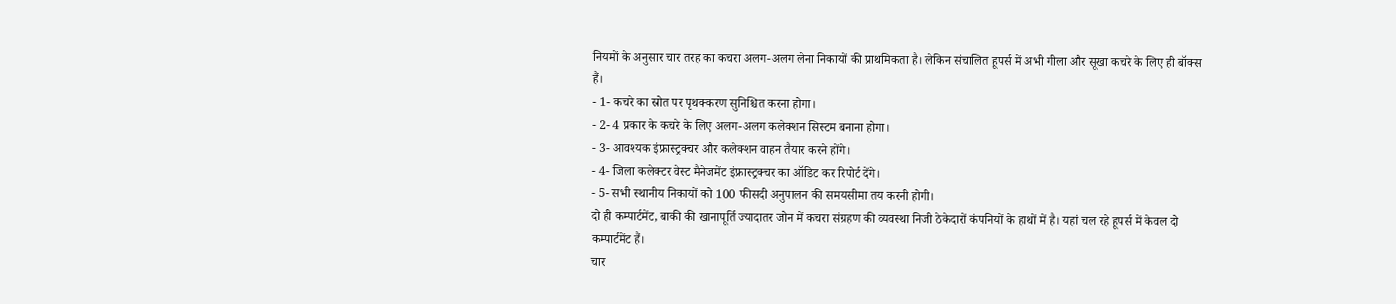नियमों के अनुसार चार तरह का कचरा अलग-अलग लेना निकायों की प्राथमिकता है। लेकिन संचालित हूपर्स में अभी गीला और सूखा कचरे के लिए ही बॉक्स हैं।
- 1- कचरे का स्रोत पर पृथक्करण सुनिश्चित करना होगा।
- 2- 4 प्रकार के कचरे के लिए अलग-अलग कलेक्शन सिस्टम बनाना होगा।
- 3- आवश्यक इंफ्रास्ट्रक्चर और कलेक्शन वाहन तैयार करने होंगे।
- 4- जिला कलेक्टर वेस्ट मैनेजमेंट इंफ्रास्ट्रक्चर का ऑडिट कर रिपोर्ट देंगे।
- 5- सभी स्थानीय निकायों को 100 फीसदी अनुपालन की समयसीमा तय करनी होगी।
दो ही कम्पार्टमेंट, बाकी की खानापूर्ति ज्यादातर जोन में कचरा संग्रहण की व्यवस्था निजी ठेकेदारों कंपनियों के हाथों में है। यहां चल रहे हूपर्स में केवल दो कम्पार्टमेंट हैं।
चार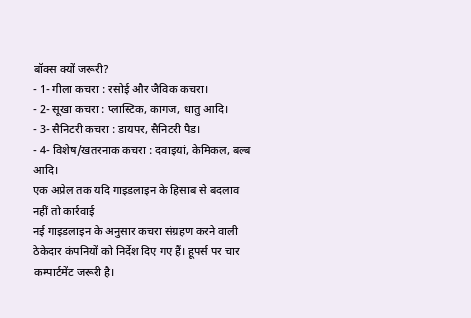बॉक्स क्यों जरूरी?
- 1- गीला कचरा : रसोई और जैविक कचरा।
- 2- सूखा कचरा : प्लास्टिक, कागज, धातु आदि।
- 3- सैनिटरी कचरा : डायपर, सैनिटरी पैड।
- 4- विशेष/खतरनाक कचरा : दवाइयां, केमिकल, बल्ब आदि।
एक अप्रेल तक यदि गाइडलाइन के हिसाब से बदलाव नहीं तो कार्रवाई
नई गाइडलाइन के अनुसार कचरा संग्रहण करने वाली ठेकेदार कंपनियों को निर्देश दिए गए हैं। हूपर्स पर चार कम्पार्टमेंट जरूरी है।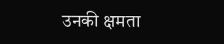उनकी क्षमता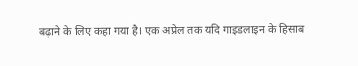बढ़ाने के लिए कहा गया है। एक अप्रेल तक यदि गाइडलाइन के हिसाब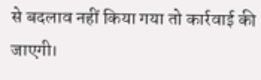से बदलाव नहीं किया गया तो कार्रवाई की जाएगी।